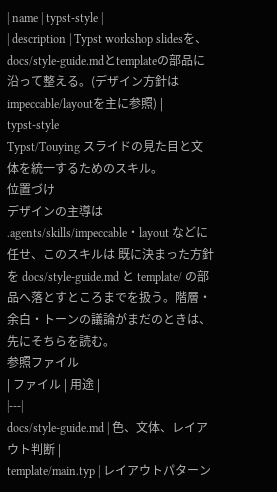| name | typst-style |
| description | Typst workshop slidesを、docs/style-guide.mdとtemplateの部品に沿って整える。(デザイン方針はimpeccable/layoutを主に参照) |
typst-style
Typst/Touying スライドの見た目と文体を統一するためのスキル。
位置づけ
デザインの主導は .agents/skills/impeccable・layout などに任せ、このスキルは 既に決まった方針を docs/style-guide.md と template/ の部品へ落とすところまでを扱う。階層・余白・トーンの議論がまだのときは、先にそちらを読む。
参照ファイル
| ファイル | 用途 |
|---|
docs/style-guide.md | 色、文体、レイアウト判断 |
template/main.typ | レイアウトパターン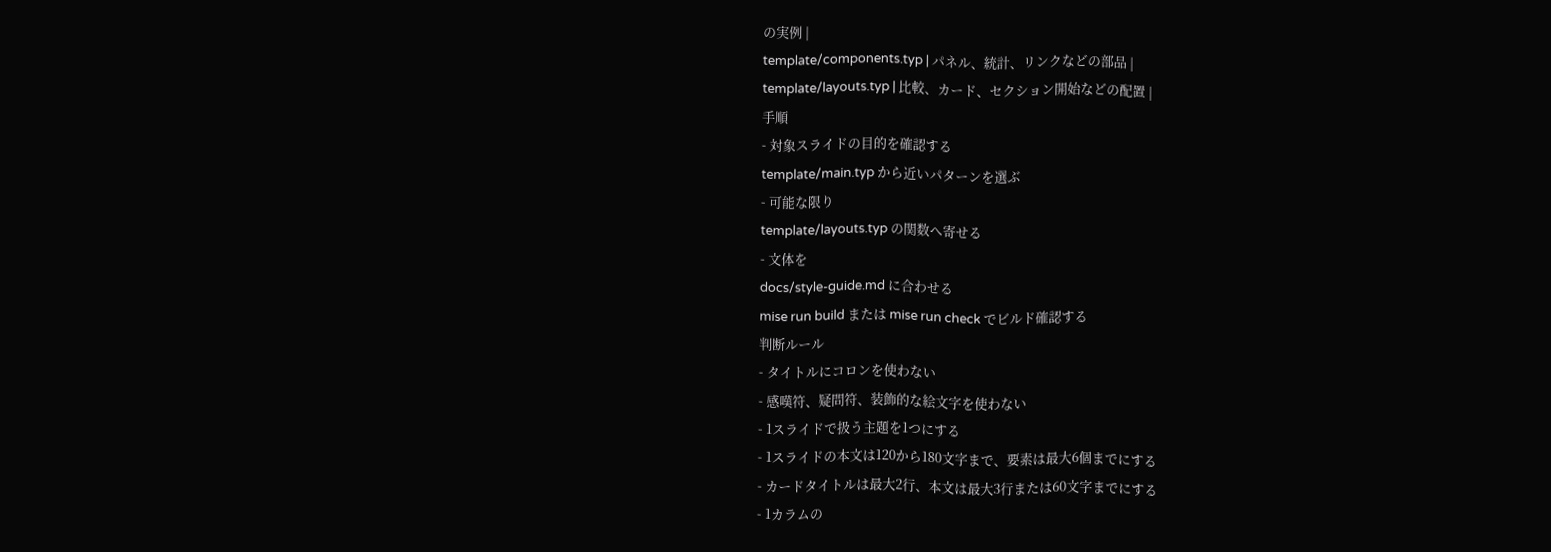の実例 |
template/components.typ | パネル、統計、リンクなどの部品 |
template/layouts.typ | 比較、カード、セクション開始などの配置 |
手順
- 対象スライドの目的を確認する
template/main.typ から近いパターンを選ぶ
- 可能な限り
template/layouts.typ の関数へ寄せる
- 文体を
docs/style-guide.md に合わせる
mise run build または mise run check でビルド確認する
判断ルール
- タイトルにコロンを使わない
- 感嘆符、疑問符、装飾的な絵文字を使わない
- 1スライドで扱う主題を1つにする
- 1スライドの本文は120から180文字まで、要素は最大6個までにする
- カードタイトルは最大2行、本文は最大3行または60文字までにする
- 1カラムの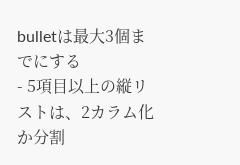bulletは最大3個までにする
- 5項目以上の縦リストは、2カラム化か分割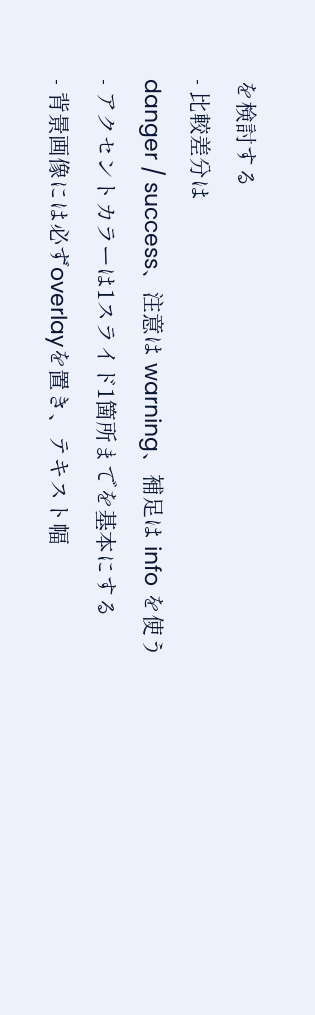を検討する
- 比較差分は
danger / success、注意は warning、補足は info を使う
- アクセントカラーは1スライド1箇所までを基本にする
- 背景画像には必ずoverlayを置き、テキスト幅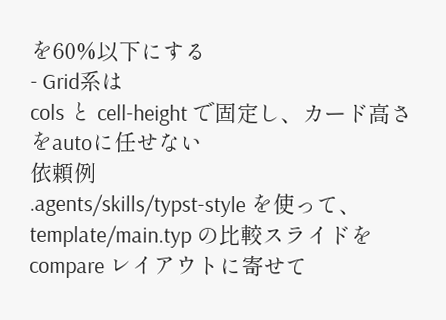を60%以下にする
- Grid系は
cols と cell-height で固定し、カード高さをautoに任せない
依頼例
.agents/skills/typst-style を使って、template/main.typ の比較スライドを compare レイアウトに寄せて